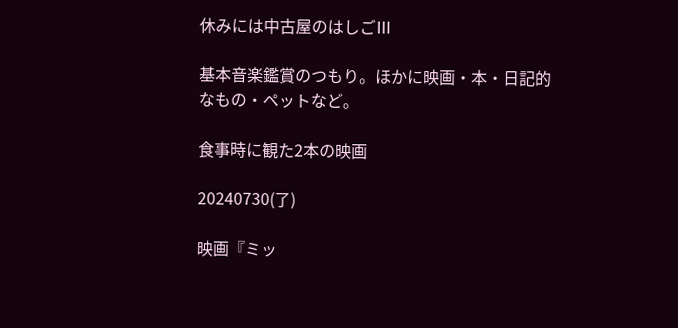休みには中古屋のはしごⅢ

基本音楽鑑賞のつもり。ほかに映画・本・日記的なもの・ペットなど。

食事時に観た2本の映画

20240730(了)

映画『ミッ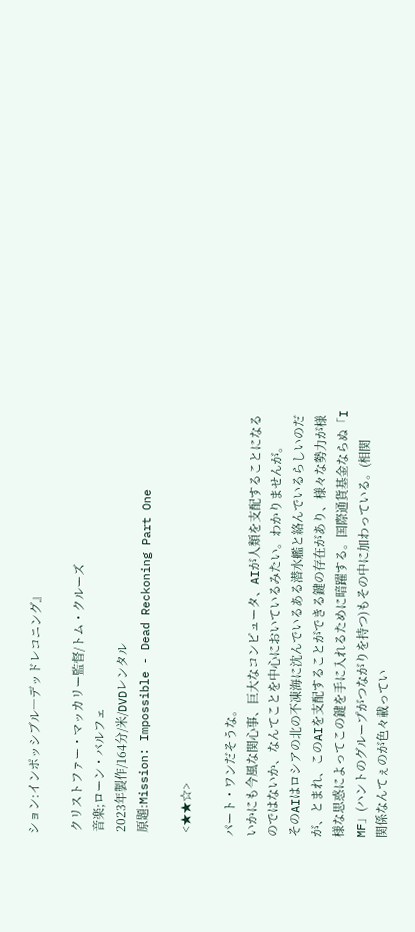ション:インポッシブル―デッドレコニング』

 クリストファー・マッカリー監督/トム・クルーズ
 音楽;ローン・バルフェ
 2023年製作/164分/米/DVDレンタル
 原題:Mission: Impossible - Dead Reckoning Part One

 <★★☆>

パート・ワンだそうな。
いかにも今風な関心事、巨大なコンピュータ、AIが人類を支配することになる
のではないか、なんてことを中心においているみたい。わかりませんが。
そのAIはロシアの北の不凍海に沈んでいるある潜水艦と絡んでいるらしいのだ
が、とまれ、このAIを支配することができる鍵の存在があり、様々な勢力が様
様な思惑によってこの鍵を手に入れるために暗躍する。国際通貨基金ならぬ「I
MF」(ハントのグループがつながりを持つ)もその中に加わっている。(相関
関係なんてぇのが色々載ってい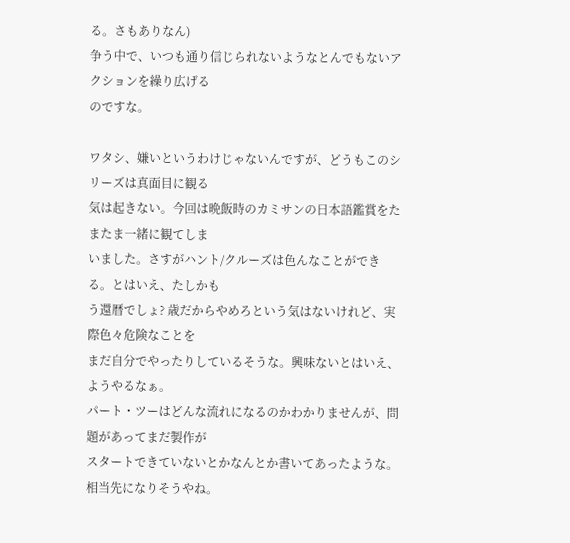る。さもありなん)
争う中で、いつも通り信じられないようなとんでもないアクションを繰り広げる
のですな。

ワタシ、嫌いというわけじゃないんですが、どうもこのシリーズは真面目に観る
気は起きない。今回は晩飯時のカミサンの日本語鑑賞をたまたま一緒に観てしま
いました。さすがハント/クルーズは色んなことができる。とはいえ、たしかも
う還暦でしょ? 歳だからやめろという気はないけれど、実際色々危険なことを
まだ自分でやったりしているそうな。興味ないとはいえ、ようやるなぁ。
パート・ツーはどんな流れになるのかわかりませんが、問題があってまだ製作が
スタートできていないとかなんとか書いてあったような。相当先になりそうやね。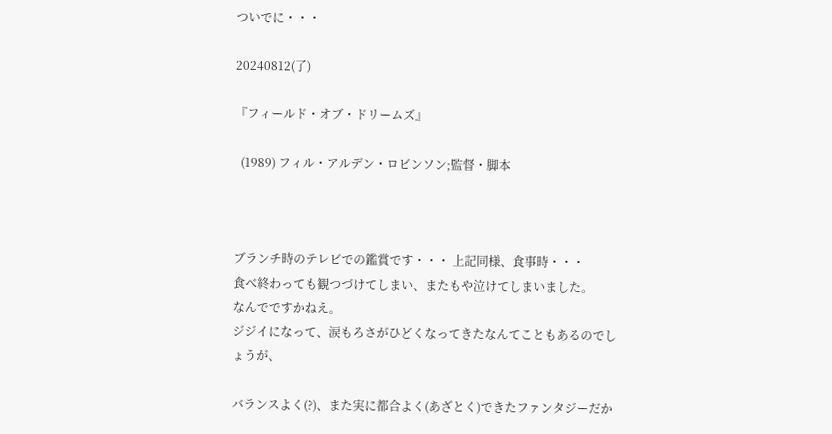ついでに・・・

20240812(了)

『フィールド・オブ・ドリームズ』

  (1989) フィル・アルデン・ロビンソン;監督・脚本



ブランチ時のテレビでの鑑賞です・・・ 上記同様、食事時・・・
食べ終わっても観つづけてしまい、またもや泣けてしまいました。
なんでですかねえ。
ジジイになって、涙もろさがひどくなってきたなんてこともあるのでしょうが、

バランスよく(?)、また実に都合よく(あざとく)できたファンタジーだか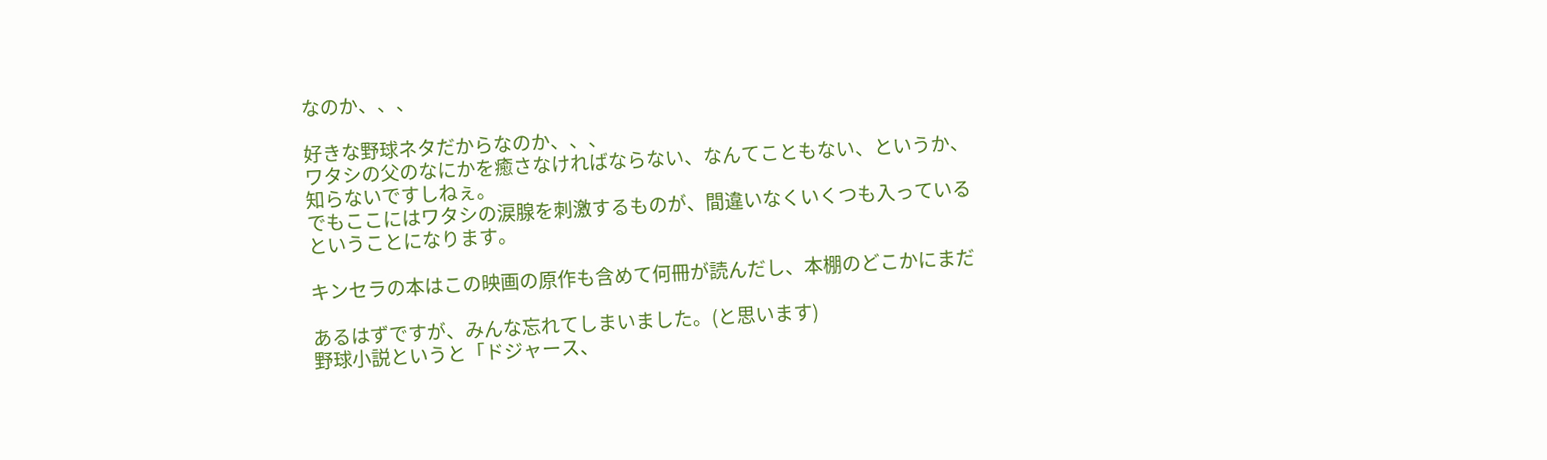なのか、、、

好きな野球ネタだからなのか、、、
ワタシの父のなにかを癒さなければならない、なんてこともない、というか、
知らないですしねぇ。
でもここにはワタシの涙腺を刺激するものが、間違いなくいくつも入っている
ということになります。

キンセラの本はこの映画の原作も含めて何冊が読んだし、本棚のどこかにまだ

あるはずですが、みんな忘れてしまいました。(と思います)
野球小説というと「ドジャース、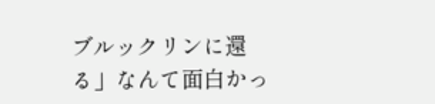ブルックリンに還る」なんて面白かっ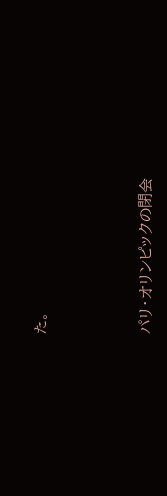た。




パリ・オリンピックの閉会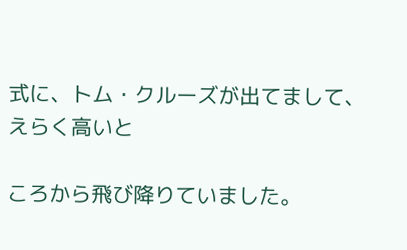式に、トム・クルーズが出てまして、えらく高いと

ころから飛び降りていました。